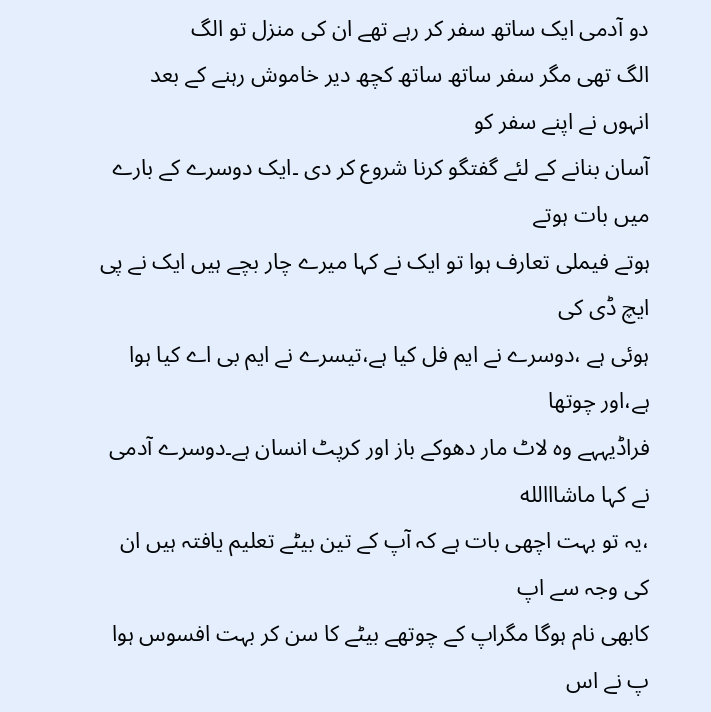دو آدمی ایک ساتھ سفر کر رہے تھے ان کی منزل تو الگ
الگ تھی مگر سفر ساتھ ساتھ کچھ دیر خاموش رہنے کے بعد انہوں نے اپنے سفر کو
آسان بنانے کے لئے گفتگو کرنا شروع کر دی ۔ایک دوسرے کے بارے میں بات ہوتے
ہوتے فیملی تعارف ہوا تو ایک نے کہا میرے چار بچے ہیں ایک نے پی ایچ ڈی کی
ہوئی ہے ،دوسرے نے ایم فل کیا ہے،تیسرے نے ایم بی اے کیا ہوا ہے،اور چوتھا
فراڈیہہے وہ لاٹ مار دھوکے باز اور کرپٹ انسان ہے۔دوسرے آدمی نے کہا ماشااالله
،یہ تو بہت اچھی بات ہے کہ آپ کے تین بیٹے تعلیم یافتہ ہیں ان کی وجہ سے اپ
کابھی نام ہوگا مگراپ کے چوتھے بیٹے کا سن کر بہت افسوس ہوا پ نے اس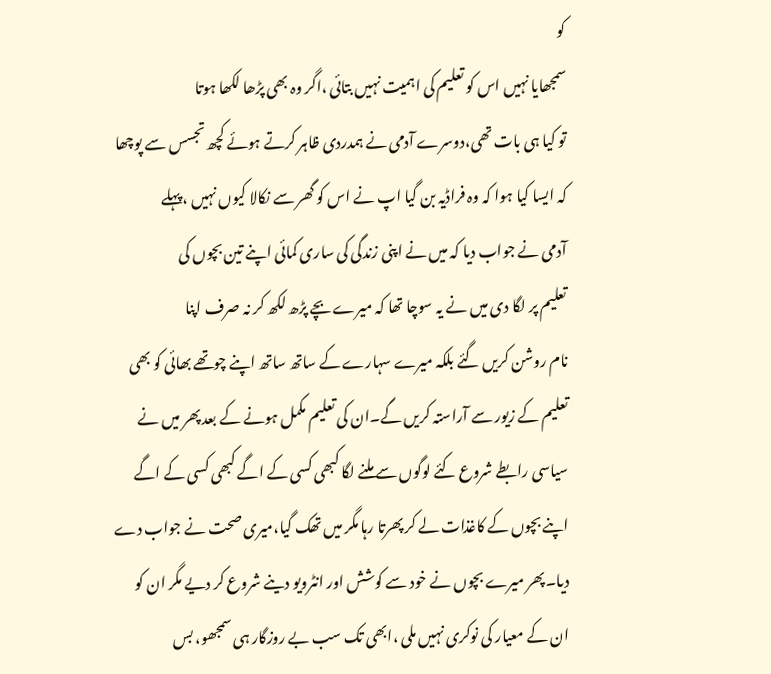کو
سمجھایا نہیں اس کو تعلیم کی اہمیت نہیں بتائی ،اگر وہ بھی پڑھا لکھا ہوتا
تو کیا ہی بات تھی،دوسرے آدمی نے ہمدردی ظاہر کرتے ہوئے کچھ تجسس سے پوچھا
کہ ایسا کیا ہوا کہ وہ فراڈیہ بن گیا اپ نے اس کو گھر سے نکالا کیوں نہیں ،پہلے
آدمی نے جواب دیا کہ میں نے اپنی زندگی کی ساری کمائی اپنے تین بچوں کی
تعلیم پر لگا دی میں نے یہ سوچا تھا کہ میرے بچے پڑھ لکھ کر نہ صرف اپنا
نام روشن کریں گئے بلکہ میرے سہارے کے ساتھ ساتھ اپنے چوتھے بھائی کو بھی
تعلیم کے زیور سے آراستہ کریں گے۔ان کی تعلیم مکمل ہونے کے بعد پھر میں نے
سیاسی رابطے شروع کئے لوگوں سے ملنے لگا کبھی کسی کے اگے کبھی کسی کے اگے
اپنے بچوں کے کاغذات لے کر پھرتا رہا مگر میں تھک گیا،میری صحت نے جواب دے
دیا۔پھر میرے بچوں نے خود سے کوشش اور انٹرویو دینے شروع کر دیے مگر ان کو
ان کے معیار کی نوکری نہیں ملی ،ابھی تک سب بے روزگار ہی سمجھو، بس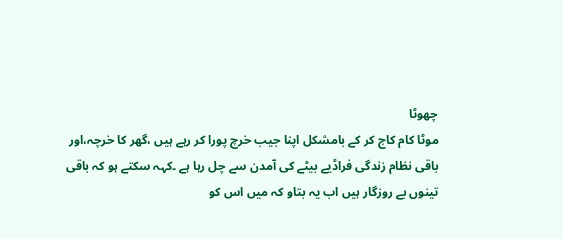چھوٹا
موٹا کام کاج کر کے بامشکل اپنا جیب خرچ پورا کر رہے ہیں ،گھر کا خرچہ،اور
باقی نظام زندگی فراڈیے بیٹے کی آمدن سے چل رہا ہے ۔کہہ سکتے ہو کہ باقی
تینوں بے روزگار ہیں اب یہ بتاو کہ میں اس کو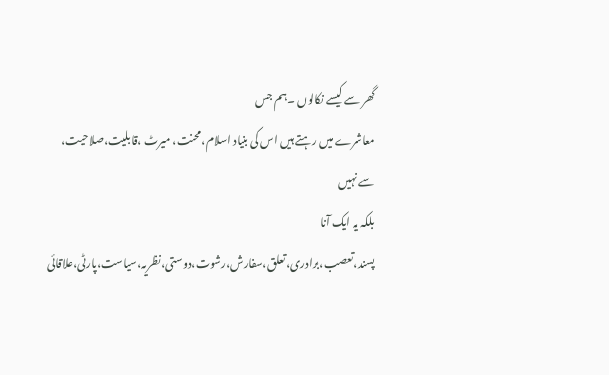گھر سے کیسے نکالوں ۔ہم جس
معاشرے میں رہتے ہیں اس کی بنیاد اسلام،محنت، میرٹ ،قابلیت،صلاحیت، سے نہیں
بلکہ یہ ایک آنا
پسند،تعصب،برادری،تعلق،سفارش،رشوت،دوستی،نظریہ،سیاست،پارٹی،علاقائی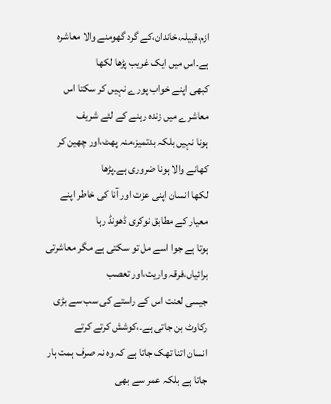ازم،قبیلہ،خاندان،کے گرد گھومنے والا معاشرہ ہے۔اس میں ایک غریب پڑھا لکھا
کبھی اپنے خواب پورے نہیں کر سکتا اس معاشرے میں زندہ رہنے کے لئے شریف
ہونا نہیں بلکہ بدتمیز،منہ پھٹ،اور چھین کر کھانے والا ہونا ضروری ہے۔پڑھا
لکھا انسان اپنی عزت اور آنا کی خاطر اپنے معیار کے مطابق نوکری ڈھونڈ رہا
ہوتا ہے جوا اسے مل تو سکتی ہے مگر معاشرتی برائیاں،فرقہ واریت،اور تعصب
جیسی لعنت اس کے راستے کی سب سے بڑی رکاوٹ بن جاتی ہے۔،کوشش کرتے کرتے
انسان اتنا تھک جاتا ہے کہ وہ نہ صرف ہمت ہار جاتا ہے بلکہ عمر سے بھی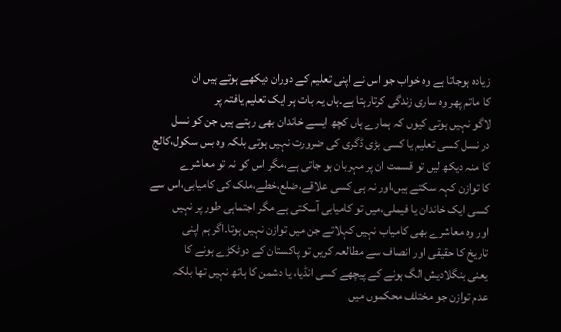زیادہ ہوجاتا ہے وہ خواب جو اس نے اپنی تعلیم کے دوران دیکھے ہوتے ہیں ان
کا ماتم پھر وہ ساری زندگی کرتارہتا ہے۔ہاں یہ بات ہر ایک تعلیم یافتہ پر
لاگو نہیں ہوتی کیوں کہ ہمارے ہاں کچھ ایسے خاندان بھی رہتے ہیں جن کو نسل
در نسل کسی تعلیم یا کسی بڑی ڈگری کی ضرورت نہیں ہوتی بلکہ وہ بس سکول،کالج
کا منہ دیکھ لیں تو قسمت ان پر مہربان ہو جاتی ہے،مگر اس کو نہ تو معاشرے
کا توازن کہہ سکتے ہیں،اور نہ ہی کسی علاقے،ضلع،خطے،ملک کی کامیابی،اس سے
کسی ایک خاندان یا فیملی،میں تو کامیابی آسکتی ہے مگر اجتماہی طور پر نہیں
اور وہ معاشرے بھی کامیاب نہیں کہلاتے جن میں توازن نہیں ہوتا۔اگر ہم اپنی
تاریخ کا حقیقی اور انصاف سے مطالعہ کریں تو پاکستان کے دوٹکڑے ہونے کا
یعنی بنگلادیش الگ ہونے کے پیچھے کسی انڈیا، یا دشمن کا ہاتھ نہیں تھا بلکہ
عدم توازن جو مختلف محکموں میں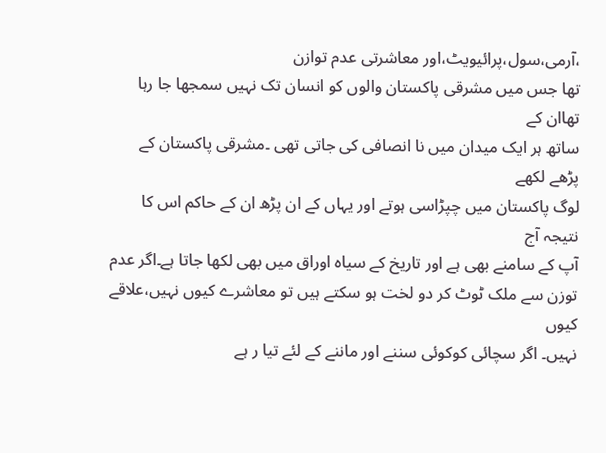،آرمی،سول،پرائیویٹ،اور معاشرتی عدم توازن
تھا جس میں مشرقی پاکستان والوں کو انسان تک نہیں سمجھا جا رہا تھاان کے
ساتھ ہر ایک میدان میں نا انصافی کی جاتی تھی ۔مشرقی پاکستان کے پڑھے لکھے
لوگ پاکستان میں چپڑاسی ہوتے اور یہاں کے ان پڑھ ان کے حاکم اس کا نتیجہ آج
آپ کے سامنے بھی ہے اور تاریخ کے سیاہ اوراق میں بھی لکھا جاتا ہے۔اگر عدم
توزن سے ملک ٹوٹ کر دو لخت ہو سکتے ہیں تو معاشرے کیوں نہیں،علاقے کیوں
نہیں۔ اگر سچائی کوکوئی سننے اور ماننے کے لئے تیا ر ہے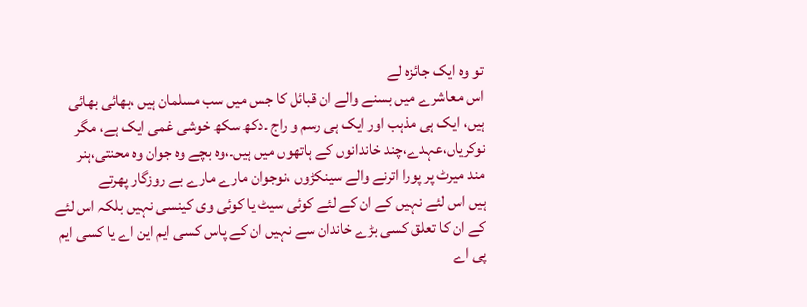تو وہ ایک جائزہ لے
اس معاشرے میں بسنے والے ان قبائل کا جس میں سب مسلمان ہیں ،بھائی بھائی
ہیں، ایک ہی مذہب اور ایک ہی رسم و راج ۔دکھ سکھ خوشی غمی ایک ہے، مگر
نوکریاں،عہدے،چند خاندانوں کے ہاتھوں میں ہیں۔،وہ بچے وہ جوان وہ محنتی،ہنر
مند میرٹ پر پورا اترنے والے سینکڑوں ،نوجوان مارے مارے بے روزگار پھرتے
ہیں اس لئے نہیں کے ان کے لئے کوئی سیٹ یا کوئی وی کینسی نہیں بلکہ اس لئے
کے ان کا تعلق کسی بڑے خاندان سے نہیں ان کے پاس کسی ایم این اے یا کسی ایم
پی اے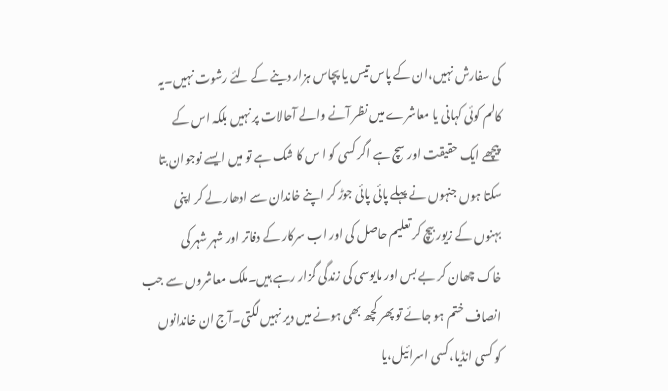کی سفارش نہیں،ان کے پاس تیس یا پچاس ہزار دینے کے لئے رشوت نہیں۔یہ
کالم کوئی کہانی یا معاشرے میں نظر آنے والے آحالات پر نہیں بلکہ اس کے
پیچھے ایک حقیقت اور سچ ہے اگر کسی کو ا س کا شک ہے تو میں ایسے نوجوان بتا
سکتا ہوں جنہوں نے پہلے پائی پائی جوڑ کر اپنے خاندان سے ادھار لے کر اپنی
بہنوں کے زیور بیچ کر تعلیم حاصل کی اور اب سرکار کے دفاتر اور شہر شہر کی
خاک چھان کر بے بس اور مایوسی کی زندگی گزار رہے ہیں۔ملک معاشروں سے جب
انصاف ختم ہو جائے تو پھر کچھ بھی ہونے میں دیر نہیں لگتی۔آج ان خاندانوں
کو کسی انڈیا،کسی اسرائیل،یا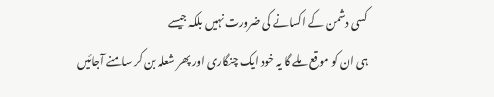کسی دشمن کے اکسانے کی ضرورت نہیں بلکہ جیسے
ہی ان کو موقع ملے گا یہ خود ایک چنگاری اور پھر شعلہ بن کر سامنے آجائیں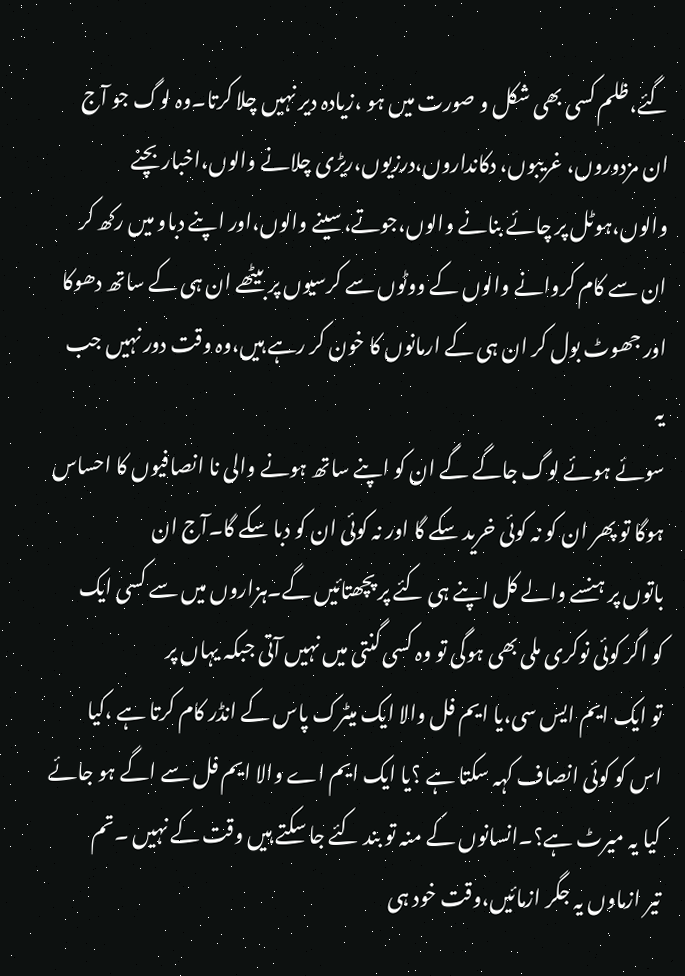گئے،ظلم کسی بھی شکل و صورت میں ہو ،زیادہ دیر نہیں چلا کرتا۔وہ لوگ جو آج
ان مزدوروں، غریبوں، دکانداروں،درزیوں،ریڑی چلانے والوں،اخبار بچنے
والوں،ہوٹل پر چائے بنانے والوں،جوتے،سینے والوں،اور اپنے دباو میں رکھ کر
ان سے کام کروانے والوں کے ووٹوں سے کرسیوں پر بیٹھے ان ہی کے ساتھ دھوکا
اور جھوٹ بول کر ان ہی کے ارمانوں کا خون کر رہے ہیں،وہ وقت دور نہیں جب یہ
سوئے ہوئے لوگ جاگے گے ان کو اپنے ساتھ ہونے والی نا انصافیوں کا احساس
ہوگا تو پھر ان کو نہ کوئی خرید سکے گا اور نہ کوئی ان کو دبا سکے گا۔آج ان
باتوں پر ہنسے والے کل اپنے ہی کئے پر پچھتائیں گے۔ہزاروں میں سے کسی ایک
کو اگر کوئی نوکری ملی بھی ہوگی تو وہ کسی گنتی میں نہیں آتی جبکہ یہاں پر
تو ایک ایم ایس سی،یا ایم فل والا ایک میٹرک پاس کے انڈر کام کرتا ہے ،کیا
اس کو کوئی انصاف کہہ سکتا ہے ؟یا ایک ایم اے والا ایم فل سے اگے ہو جائے
کیا یہ میرٹ ہے؟۔انسانوں کے منہ تو بند کئے جا سکتے ہیں وقت کے نہیں ۔تم
تیر ازماوں یہ جگر ازمائیں،وقت خود ہی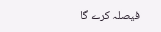فیصلہ کرے گا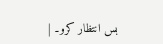بس انتظار کرو۔ |